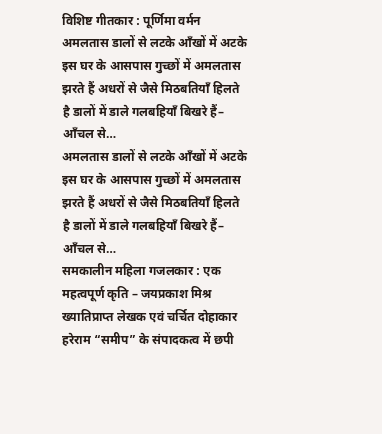विशिष्ट गीतकार : पूर्णिमा वर्मन
अमलतास डालों से लटके आँखों में अटके इस घर के आसपास गुच्छों में अमलतास झरते हैं अधरों से जैसे मिठबतियाँ हिलते है डालों में डाले गलबहियाँ बिखरे हैं– आँचल से…
अमलतास डालों से लटके आँखों में अटके इस घर के आसपास गुच्छों में अमलतास झरते हैं अधरों से जैसे मिठबतियाँ हिलते है डालों में डाले गलबहियाँ बिखरे हैं– आँचल से…
समकालीन महिला गजलकार : एक महत्वपूर्ण कृति – जयप्रकाश मिश्र ख्यातिप्राप्त लेखक एवं चर्चित दोहाकार हरेराम “समीप” के संपादकत्व में छपी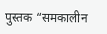पुस्तक “समकालीन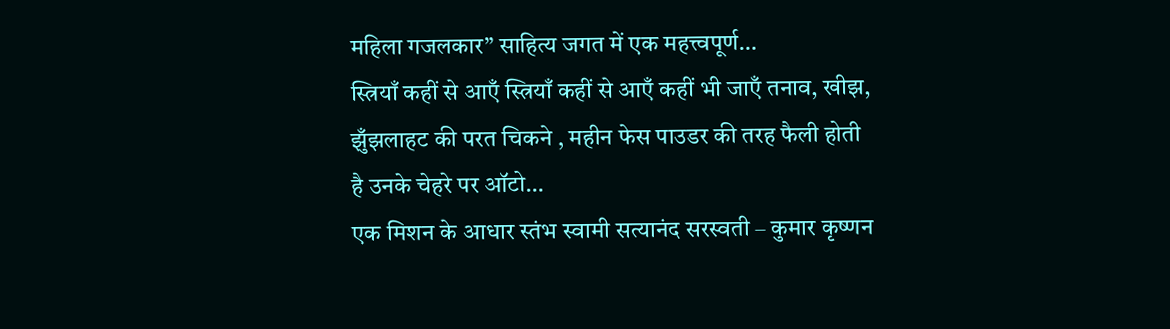महिला गजलकार” साहित्य जगत में एक महत्त्वपूर्ण…
स्त्रियाँ कहीं से आएँ स्त्रियाँ कहीं से आएँ कहीं भी जाएँ तनाव, खीझ, झुँझलाहट की परत चिकने , महीन फेस पाउडर की तरह फैली होती है उनके चेहरे पर ऑटो…
एक मिशन के आधार स्तंभ स्वामी सत्यानंद सरस्वती – कुमार कृष्णन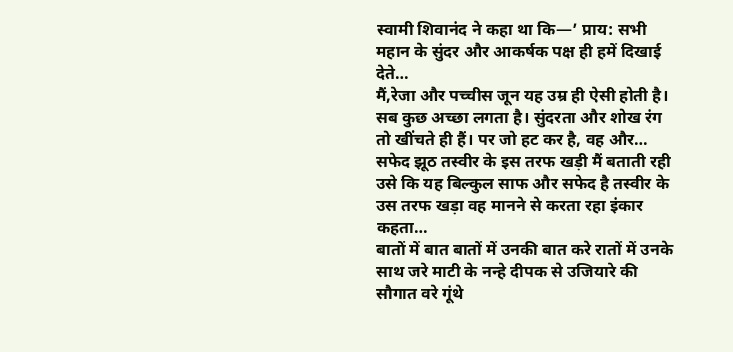स्वामी शिवानंद ने कहा था कि—’ प्राय: सभी महान के सुंदर और आकर्षक पक्ष ही हमें दिखाई देते…
मैं,रेजा और पच्चीस जून यह उम्र ही ऐसी होती है। सब कुछ अच्छा लगता है। सुंदरता और शोख रंग तो खींचते ही हैं। पर जो हट कर है, वह और…
सफेद झूठ तस्वीर के इस तरफ खड़ी मैं बताती रही उसे कि यह बिल्कुल साफ और सफेद है तस्वीर के उस तरफ खड़ा वह मानने से करता रहा इंकार कहता…
बातों में बात बातों में उनकी बात करे रातों में उनके साथ जरे माटी के नन्हे दीपक से उजियारे की सौगात वरे गूंथे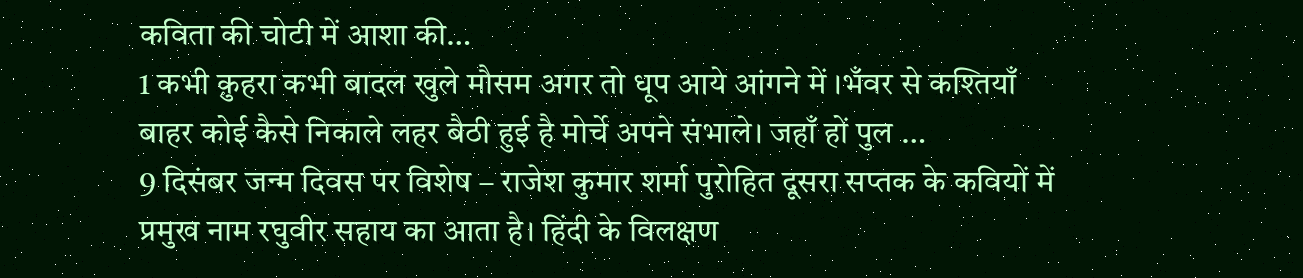कविता की चोटी में आशा की…
1 कभी क़ुहरा कभी बादल खुले मौसम अगर तो धूप आये आंगने में ।भँवर से कश्तियाँ बाहर कोई कैसे निकाले लहर बैठी हुई है मोर्चे अपने संभाले। जहाँ हों पुल …
9 दिसंबर जन्म दिवस पर विशेष – राजेश कुमार शर्मा पुरोहित दूसरा सप्तक के कवियों में प्रमुख नाम रघुवीर सहाय का आता है। हिंदी के विलक्षण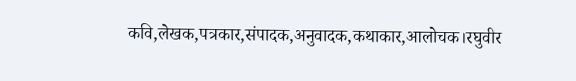कवि,लेखक,पत्रकार,संपादक,अनुवादक,कथाकार,आलोचक।रघुवीर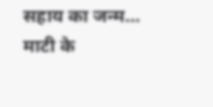सहाय का जन्म…
माटी के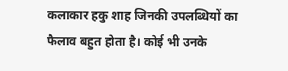कलाकार हकु शाह जिनकी उपलब्धियों का फैलाव बहुत होता है। कोई भी उनके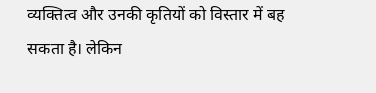व्यक्तित्व और उनकी कृतियों को विस्तार में बह सकता है। लेकिन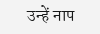उन्हें नाप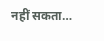नहीं सकता…